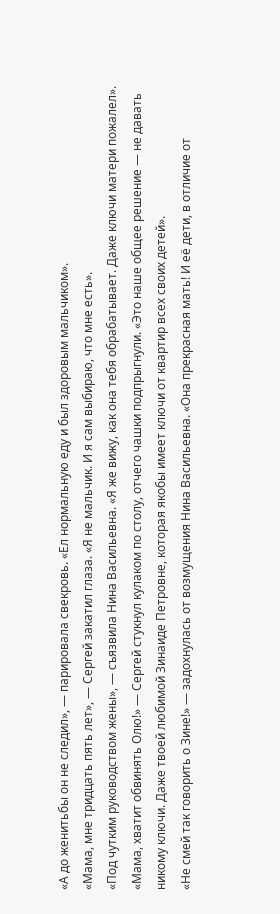«А до женитьбы он не следил», — парировала свекровь. «Ел нормальную еду и был здоровым мальчиком».
«Мама, мне тридцать пять лет», — Сергей закатил глаза. «Я не мальчик. И я сам выбираю, что мне есть».
«Под чутким руководством жены», — съязвила Нина Васильевна. «Я же вижу, как она тебя обрабатывает. Даже ключи матери пожалел».
«Мама, хватит обвинять Олю!» — Сергей стукнул кулаком по столу, отчего чашки подпрыгнули. «Это наше общее решение — не давать никому ключи. Даже твоей любимой Зинаиде Петровне, которая якобы имеет ключи от квартир всех своих детей».
«Не смей так говорить о Зине!» — задохнулась от возмущения Нина Васильевна. «Она прекрасная мать! И её дети, в отличие от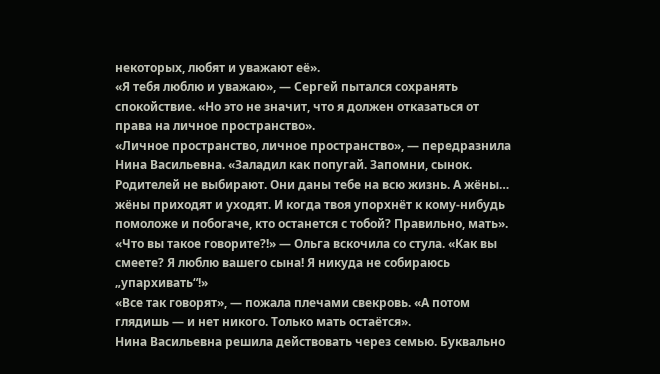некоторых, любят и уважают её».
«Я тебя люблю и уважаю», — Сергей пытался сохранять спокойствие. «Но это не значит, что я должен отказаться от права на личное пространство».
«Личное пространство, личное пространство», — передразнила Нина Васильевна. «Заладил как попугай. Запомни, сынок. Родителей не выбирают. Они даны тебе на всю жизнь. А жёны… жёны приходят и уходят. И когда твоя упорхнёт к кому-нибудь помоложе и побогаче, кто останется с тобой? Правильно, мать».
«Что вы такое говорите?!» — Ольга вскочила со стула. «Как вы смеете? Я люблю вашего сына! Я никуда не собираюсь „упархивать“!»
«Все так говорят», — пожала плечами свекровь. «А потом глядишь — и нет никого. Только мать остаётся».
Нина Васильевна решила действовать через семью. Буквально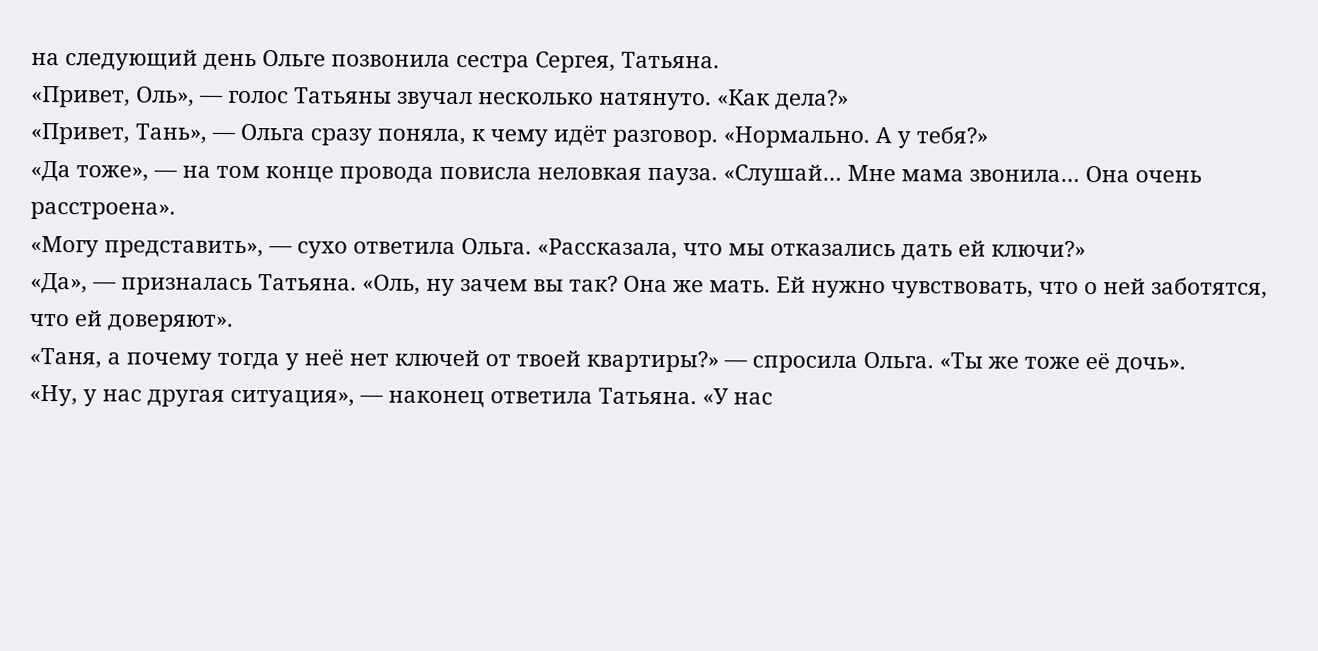на следующий день Ольге позвонила сестра Сергея, Татьяна.
«Привет, Оль», — голос Татьяны звучал несколько натянуто. «Как дела?»
«Привет, Тань», — Ольга сразу поняла, к чему идёт разговор. «Нормально. А у тебя?»
«Да тоже», — на том конце провода повисла неловкая пауза. «Слушай… Мне мама звонила… Она очень расстроена».
«Могу представить», — сухо ответила Ольга. «Рассказала, что мы отказались дать ей ключи?»
«Да», — призналась Татьяна. «Оль, ну зачем вы так? Она же мать. Ей нужно чувствовать, что о ней заботятся, что ей доверяют».
«Таня, а почему тогда у неё нет ключей от твоей квартиры?» — спросила Ольга. «Ты же тоже её дочь».
«Ну, у нас другая ситуация», — наконец ответила Татьяна. «У нас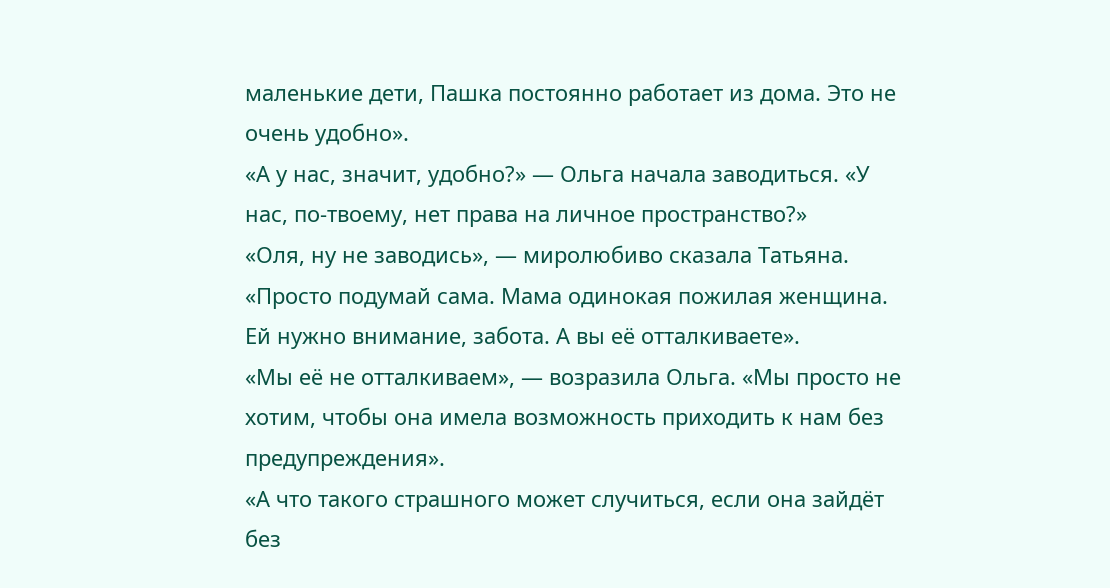маленькие дети, Пашка постоянно работает из дома. Это не очень удобно».
«А у нас, значит, удобно?» — Ольга начала заводиться. «У нас, по-твоему, нет права на личное пространство?»
«Оля, ну не заводись», — миролюбиво сказала Татьяна. «Просто подумай сама. Мама одинокая пожилая женщина. Ей нужно внимание, забота. А вы её отталкиваете».
«Мы её не отталкиваем», — возразила Ольга. «Мы просто не хотим, чтобы она имела возможность приходить к нам без предупреждения».
«А что такого страшного может случиться, если она зайдёт без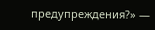предупреждения?» —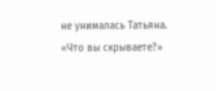не унималась Татьяна. «Что вы скрываете?»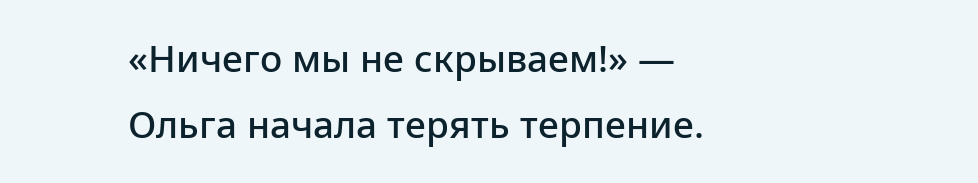«Ничего мы не скрываем!» — Ольга начала терять терпение.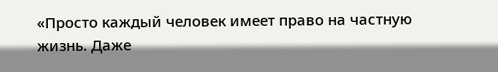«Просто каждый человек имеет право на частную жизнь. Даже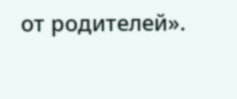от родителей».